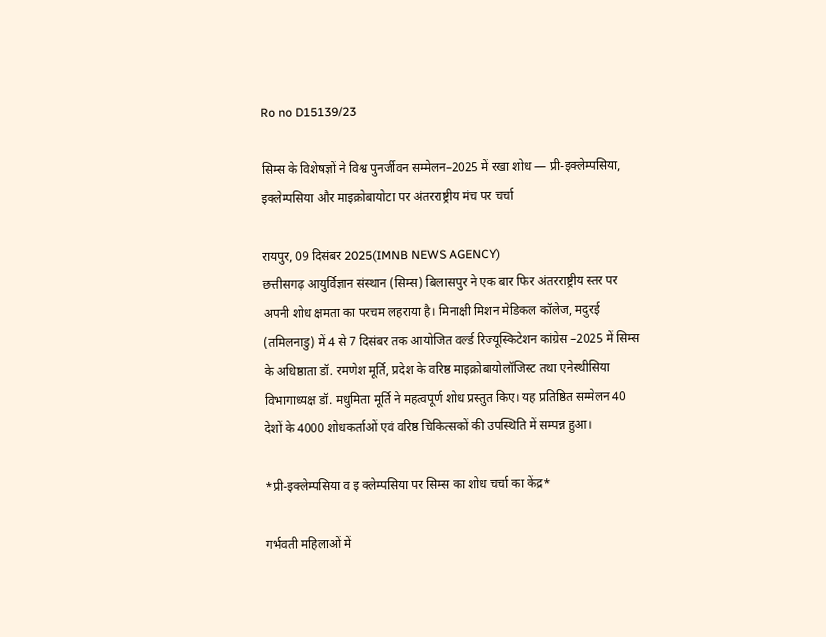Ro no D15139/23

सिम्स के विशेषज्ञों ने विश्व पुनर्जीवन सम्मेलन–2025 में रखा शोध — प्री-इक्लेम्पसिया, इक्लेम्पसिया और माइक्रोबायोटा पर अंतरराष्ट्रीय मंच पर चर्चा

रायपुर, 09 दिसंबर 2025(IMNB NEWS AGENCY)
छत्तीसगढ़ आयुर्विज्ञान संस्थान (सिम्स) बिलासपुर ने एक बार फिर अंतरराष्ट्रीय स्तर पर अपनी शोध क्षमता का परचम लहराया है। मिनाक्षी मिशन मेडिकल कॉलेज, मदुरई (तमिलनाडु) में 4 से 7 दिसंबर तक आयोजित वर्ल्ड रिज्यूस्किटेशन कांग्रेस –2025 में सिम्स के अधिष्ठाता डॉ. रमणेश मूर्ति, प्रदेश के वरिष्ठ माइक्रोबायोलॉजिस्ट तथा एनेस्थीसिया विभागाध्यक्ष डॉ. मधुमिता मूर्ति ने महत्वपूर्ण शोध प्रस्तुत किए। यह प्रतिष्ठित सम्मेलन 40 देशों के 4000 शोधकर्ताओं एवं वरिष्ठ चिकित्सकों की उपस्थिति में सम्पन्न हुआ।

*प्री-इक्लेम्पसिया व इ क्लेम्पसिया पर सिम्स का शोध चर्चा का केंद्र*

गर्भवती महिलाओं में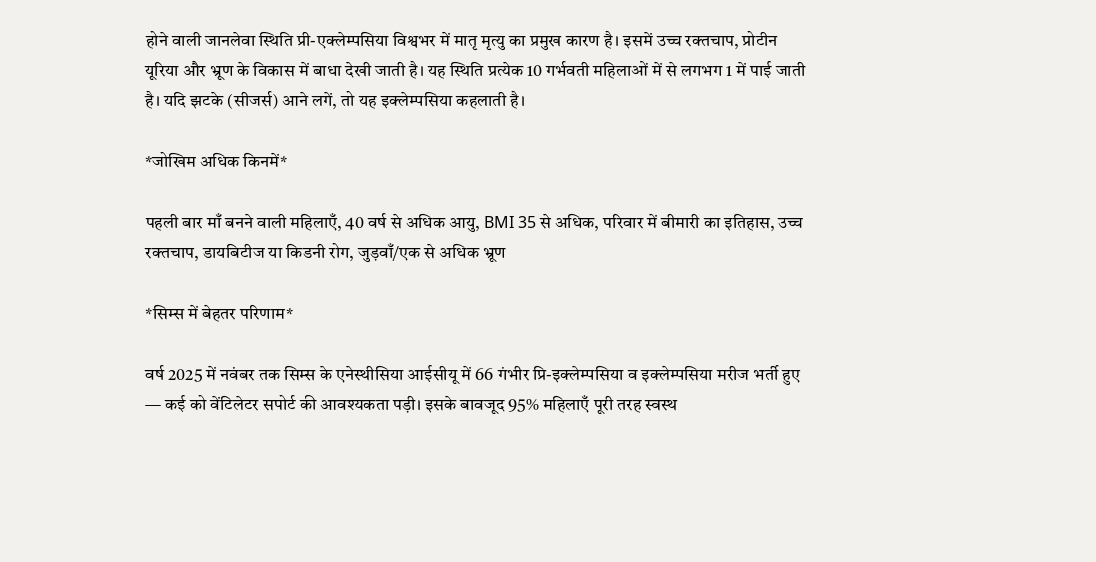होने वाली जानलेवा स्थिति प्री-एक्लेम्पसिया विश्वभर में मातृ मृत्यु का प्रमुख कारण है। इसमें उच्च रक्तचाप, प्रोटीन यूरिया और भ्रूण के विकास में बाधा देखी जाती है। यह स्थिति प्रत्येक 10 गर्भवती महिलाओं में से लगभग 1 में पाई जाती है। यदि झटके (सीजर्स) आने लगें, तो यह इक्लेम्पसिया कहलाती है।

*जोखिम अधिक किनमें*

पहली बार माँ बनने वाली महिलाएँ, 40 वर्ष से अधिक आयु, BMI 35 से अधिक, परिवार में बीमारी का इतिहास, उच्च रक्तचाप, डायबिटीज या किडनी रोग, जुड़वाँ/एक से अधिक भ्रूण

*सिम्स में बेहतर परिणाम*

वर्ष 2025 में नवंबर तक सिम्स के एनेस्थीसिया आईसीयू में 66 गंभीर प्रि-इक्लेम्पसिया व इक्लेम्पसिया मरीज भर्ती हुए — कई को वेंटिलेटर सपोर्ट की आवश्यकता पड़ी। इसके बावजूद 95% महिलाएँ पूरी तरह स्वस्थ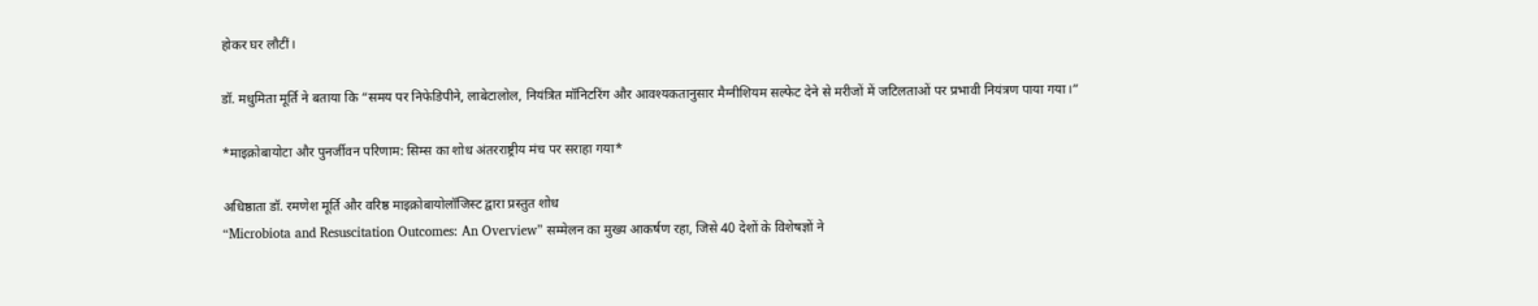होकर घर लौटीं।

डॉ. मधुमिता मूर्ति ने बताया कि “समय पर निफेडिपीने, लाबेटालोल, नियंत्रित मॉनिटरिंग और आवश्यकतानुसार मैग्नीशियम सल्फेट देने से मरीजों में जटिलताओं पर प्रभावी नियंत्रण पाया गया।”

*माइक्रोबायोटा और पुनर्जीवन परिणाम: सिम्स का शोध अंतरराष्ट्रीय मंच पर सराहा गया*

अधिष्ठाता डॉ. रमणेश मूर्ति और वरिष्ठ माइक्रोबायोलॉजिस्ट द्वारा प्रस्तुत शोध
“Microbiota and Resuscitation Outcomes: An Overview” सम्मेलन का मुख्य आकर्षण रहा, जिसे 40 देशों के विशेषज्ञों ने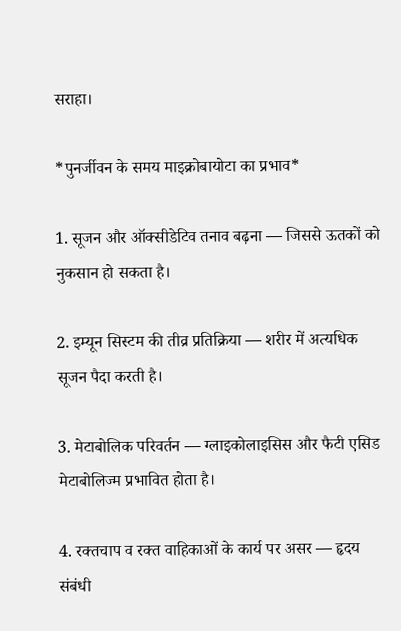सराहा।

*पुनर्जीवन के समय माइक्रोबायोटा का प्रभाव*

1. सूजन और ऑक्सीडेटिव तनाव बढ़ना — जिससे ऊतकों को नुकसान हो सकता है।

2. इम्यून सिस्टम की तीव्र प्रतिक्रिया — शरीर में अत्यधिक सूजन पैदा करती है।

3. मेटाबोलिक परिवर्तन — ग्लाइकोलाइसिस और फैटी एसिड मेटाबोलिज्म प्रभावित होता है।

4. रक्तचाप व रक्त वाहिकाओं के कार्य पर असर — हृदय संबंधी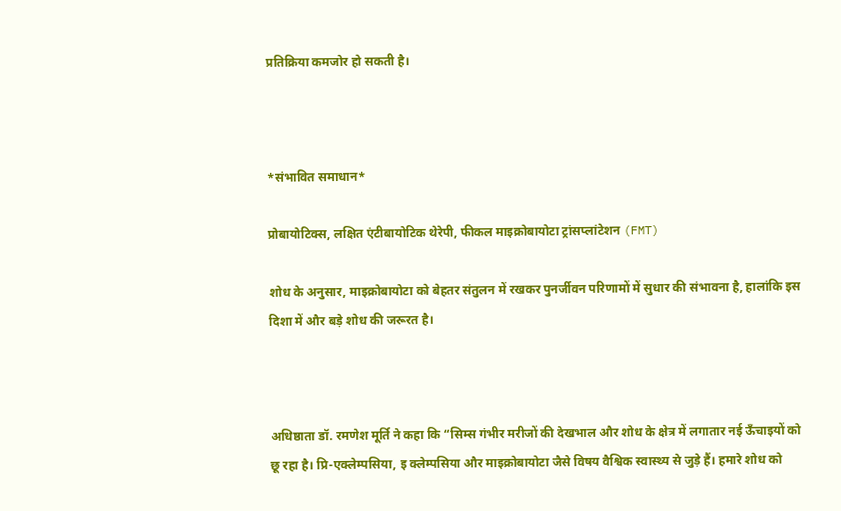प्रतिक्रिया कमजोर हो सकती है।



*संभावित समाधान*

प्रोबायोटिक्स, लक्षित एंटीबायोटिक थेरेपी, फीकल माइक्रोबायोटा ट्रांसप्लांटेशन (FMT)

शोध के अनुसार, माइक्रोबायोटा को बेहतर संतुलन में रखकर पुनर्जीवन परिणामों में सुधार की संभावना है, हालांकि इस दिशा में और बड़े शोध की जरूरत है।



अधिष्ठाता डॉ. रमणेश मूर्ति ने कहा कि “सिम्स गंभीर मरीजों की देखभाल और शोध के क्षेत्र में लगातार नई ऊँचाइयों को छू रहा है। प्रि-एक्लेम्पसिया, इ क्लेम्पसिया और माइक्रोबायोटा जैसे विषय वैश्विक स्वास्थ्य से जुड़े हैं। हमारे शोध को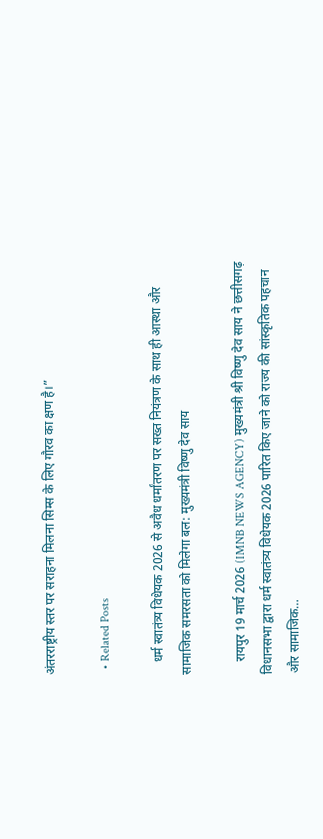अंतरराष्ट्रीय स्तर पर सराहना मिलना सिम्स के लिए गौरव का क्षण है।”

  • Related Posts

    धर्म स्वातंत्र्य विधेयक 2026 से अवैध धर्मांतरण पर सख्त नियंत्रण के साथ ही आस्था और सामाजिक समरसता को मिलेगा बल: मुख्यमंत्री विष्णु देव साय

    रायपुर 19 मार्च 2026 (IMNB NEWS AGENCY) मुख्यमंत्री श्री विष्णु देव साय ने छत्तीसगढ़ विधानसभा द्वारा धर्म स्वातंत्र्य विधेयक 2026 पारित किए जाने को राज्य की सांस्कृतिक पहचान और सामाजिक…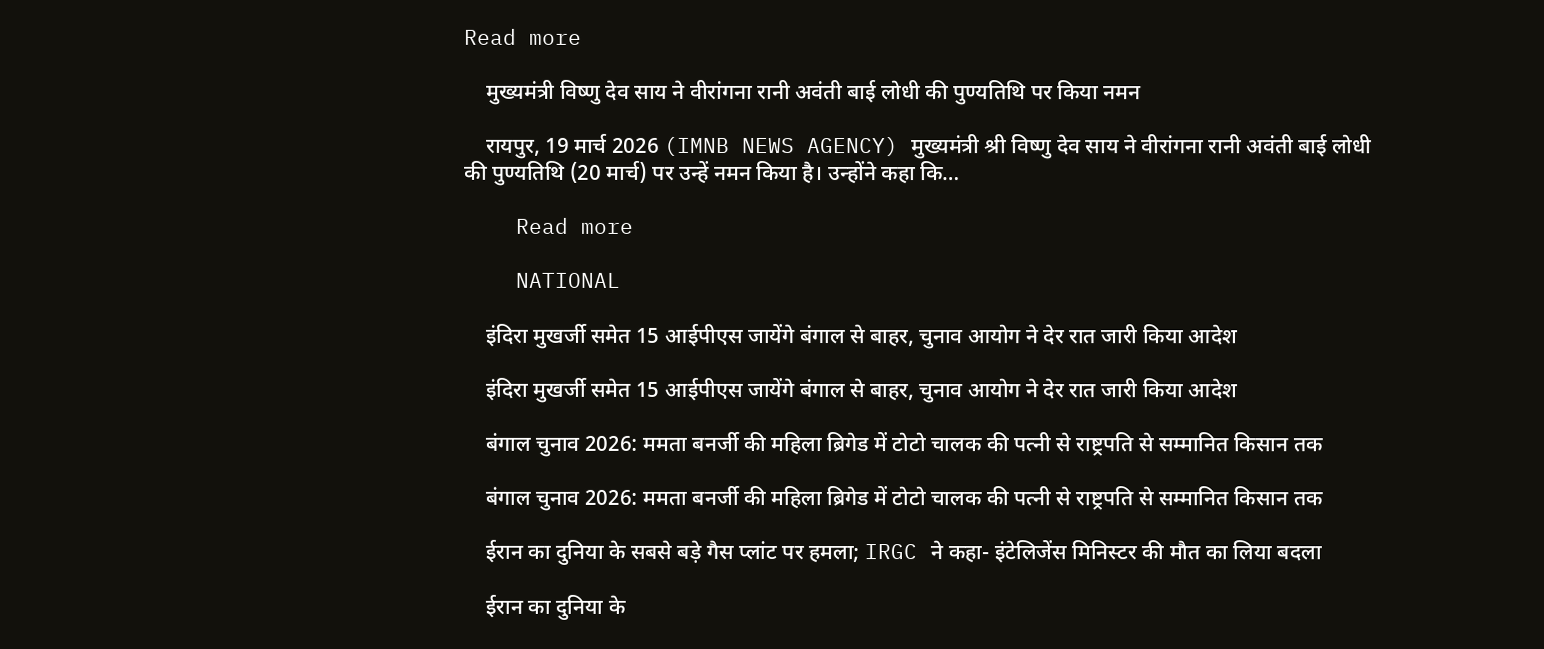Read more

    मुख्यमंत्री विष्णु देव साय ने वीरांगना रानी अवंती बाई लोधी की पुण्यतिथि पर किया नमन

    रायपुर, 19 मार्च 2026 (IMNB NEWS AGENCY) मुख्यमंत्री श्री विष्णु देव साय ने वीरांगना रानी अवंती बाई लोधी की पुण्यतिथि (20 मार्च) पर उन्हें नमन किया है। उन्होंने कहा कि…

    Read more

    NATIONAL

    इंदिरा मुखर्जी समेत 15 आईपीएस जायेंगे बंगाल से बाहर, चुनाव आयोग ने देर रात जारी किया आदेश

    इंदिरा मुखर्जी समेत 15 आईपीएस जायेंगे बंगाल से बाहर, चुनाव आयोग ने देर रात जारी किया आदेश

    बंगाल चुनाव 2026: ममता बनर्जी की महिला ब्रिगेड में टोटो चालक की पत्नी से राष्ट्रपति से सम्मानित किसान तक

    बंगाल चुनाव 2026: ममता बनर्जी की महिला ब्रिगेड में टोटो चालक की पत्नी से राष्ट्रपति से सम्मानित किसान तक

    ईरान का दुनिया के सबसे बड़े गैस प्लांट पर हमला; IRGC ने कहा- इंटेलिजेंस मिनिस्टर की मौत का लिया बदला

    ईरान का दुनिया के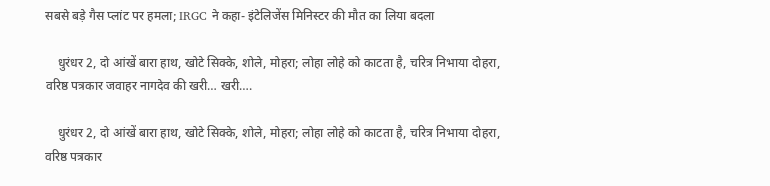सबसे बड़े गैस प्लांट पर हमला; IRGC ने कहा- इंटेलिजेंस मिनिस्टर की मौत का लिया बदला

    धुरंधर 2, दो आंखें बारा हाथ, खोटे सिक्के, शोले, मोहरा; लोहा लोहे को काटता है, चरित्र निभाया दोहरा, वरिष्ठ पत्रकार जवाहर नागदेव की खरी… खरी….

    धुरंधर 2, दो आंखें बारा हाथ, खोटे सिक्के, शोले, मोहरा; लोहा लोहे को काटता है, चरित्र निभाया दोहरा, वरिष्ठ पत्रकार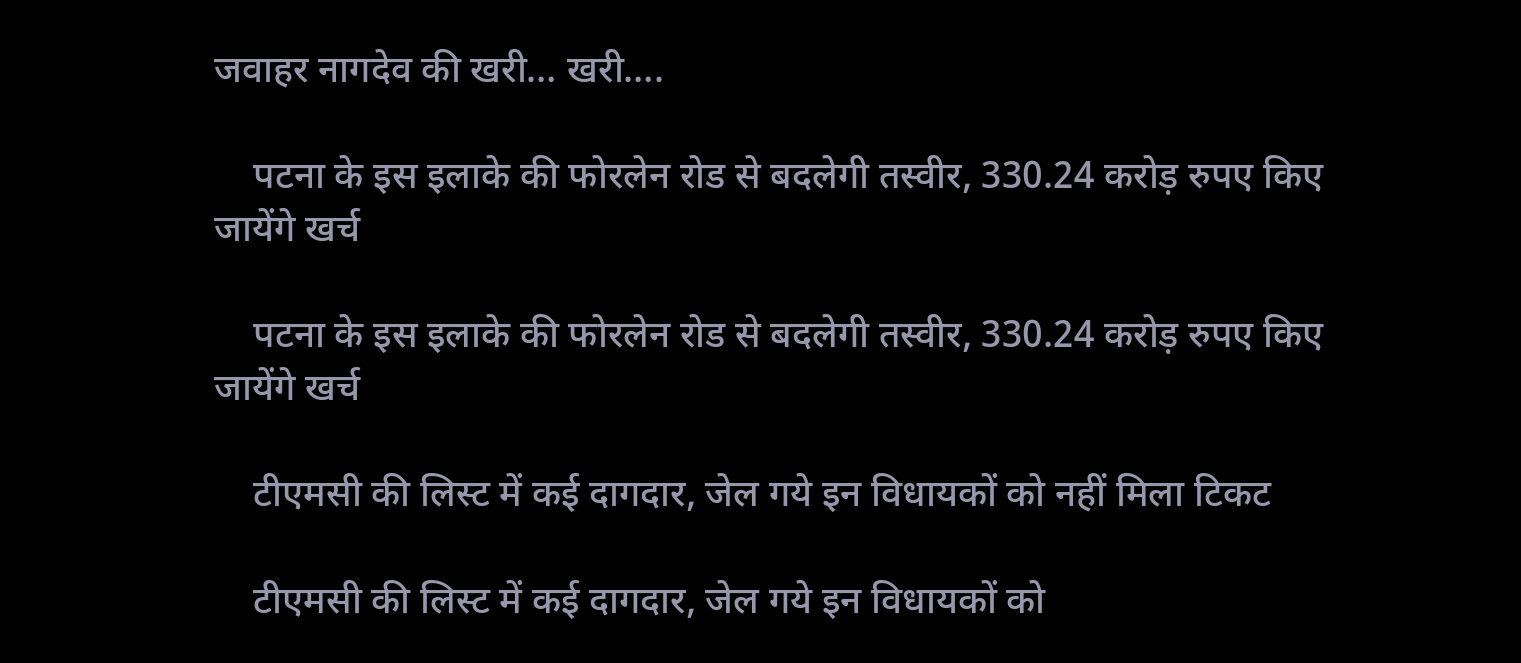जवाहर नागदेव की खरी… खरी….

    पटना के इस इलाके की फोरलेन रोड से बदलेगी तस्वीर, 330.24 करोड़ रुपए किए जायेंगे खर्च

    पटना के इस इलाके की फोरलेन रोड से बदलेगी तस्वीर, 330.24 करोड़ रुपए किए जायेंगे खर्च

    टीएमसी की लिस्ट में कई दागदार, जेल गये इन विधायकों को नहीं मिला टिकट

    टीएमसी की लिस्ट में कई दागदार, जेल गये इन विधायकों को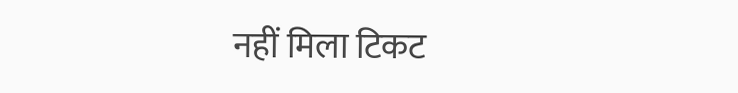नहीं मिला टिकट